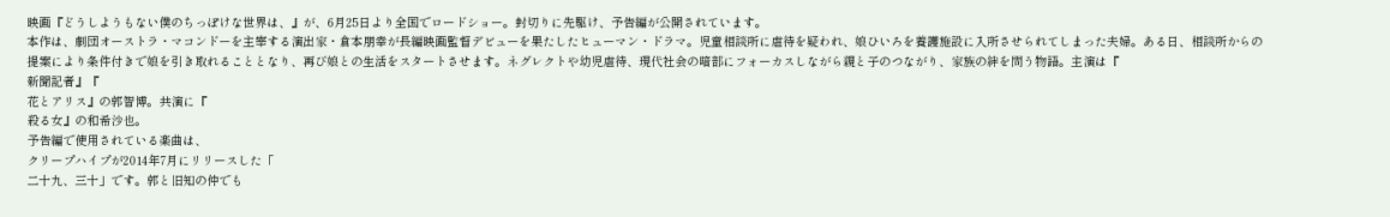映画『どうしようもない僕のちっぽけな世界は、』が、6月25日より全国でロードショー。封切りに先駆け、予告編が公開されています。
本作は、劇団オーストラ・マコンドーを主宰する演出家・倉本朋幸が長編映画監督デビューを果たしたヒューマン・ドラマ。児童相談所に虐待を疑われ、娘ひいろを養護施設に入所させられてしまった夫婦。ある日、相談所からの提案により条件付きで娘を引き取れることとなり、再び娘との生活をスタートさせます。ネグレクトや幼児虐待、現代社会の暗部にフォーカスしながら親と子のつながり、家族の絆を問う物語。主演は『
新聞記者』『
花とアリス』の郭智博。共演に『
殺る女』の和希沙也。
予告編で使用されている楽曲は、
クリープハイプが2014年7月にリリースした「
二十九、三十」です。郭と旧知の仲でも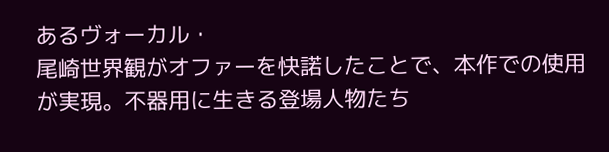あるヴォーカル・
尾崎世界観がオファーを快諾したことで、本作での使用が実現。不器用に生きる登場人物たち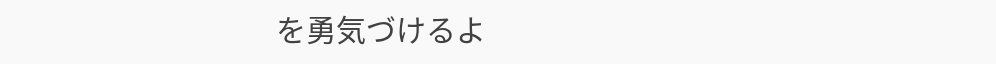を勇気づけるよ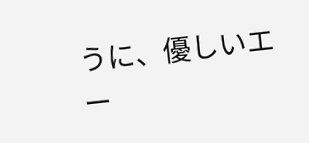うに、優しいエー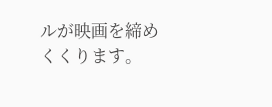ルが映画を締めくくります。